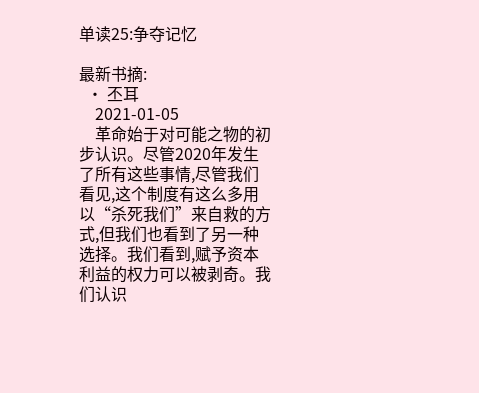单读25:争夺记忆

最新书摘:
  • 丕耳
    2021-01-05
    革命始于对可能之物的初步认识。尽管2020年发生了所有这些事情,尽管我们看见,这个制度有这么多用以“杀死我们”来自救的方式,但我们也看到了另一种选择。我们看到,赋予资本利益的权力可以被剥奇。我们认识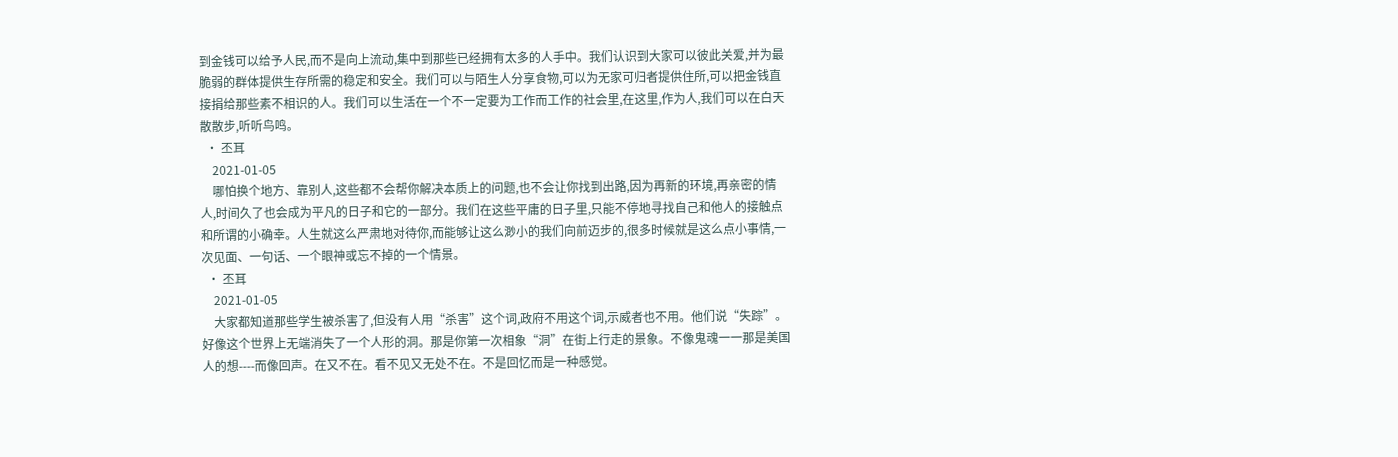到金钱可以给予人民,而不是向上流动,集中到那些已经拥有太多的人手中。我们认识到大家可以彼此关爱,并为最脆弱的群体提供生存所需的稳定和安全。我们可以与陌生人分享食物,可以为无家可归者提供住所,可以把金钱直接捐给那些素不相识的人。我们可以生活在一个不一定要为工作而工作的社会里,在这里,作为人,我们可以在白天散散步,听听鸟鸣。
  • 丕耳
    2021-01-05
    哪怕换个地方、靠别人,这些都不会帮你解决本质上的问题,也不会让你找到出路,因为再新的环境,再亲密的情人,时间久了也会成为平凡的日子和它的一部分。我们在这些平庸的日子里,只能不停地寻找自己和他人的接触点和所谓的小确幸。人生就这么严肃地对待你,而能够让这么渺小的我们向前迈步的,很多时候就是这么点小事情,一次见面、一句话、一个眼神或忘不掉的一个情景。
  • 丕耳
    2021-01-05
    大家都知道那些学生被杀害了,但没有人用“杀害”这个词,政府不用这个词,示威者也不用。他们说“失踪”。好像这个世界上无端消失了一个人形的洞。那是你第一次相象“洞”在街上行走的景象。不像鬼魂一一那是美国人的想----而像回声。在又不在。看不见又无处不在。不是回忆而是一种感觉。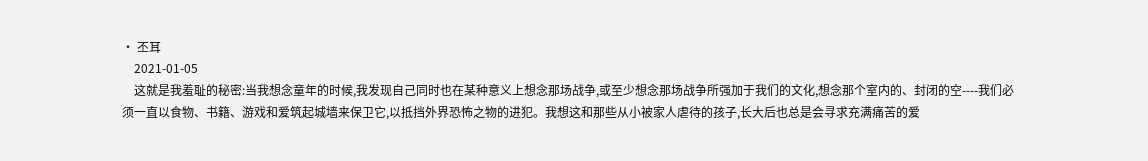• 丕耳
    2021-01-05
    这就是我羞耻的秘密:当我想念童年的时候,我发现自己同时也在某种意义上想念那场战争,或至少想念那场战争所强加于我们的文化,想念那个室内的、封闭的空----我们必须一直以食物、书籍、游戏和爱筑起城墙来保卫它,以抵挡外界恐怖之物的进犯。我想这和那些从小被家人虐待的孩子,长大后也总是会寻求充满痛苦的爱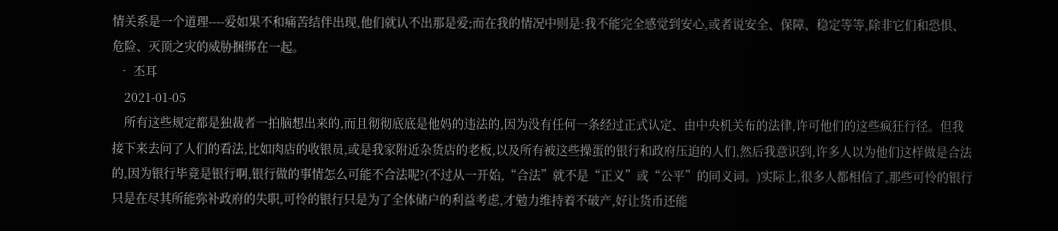情关系是一个道理----爱如果不和痛苦结伴出现,他们就认不出那是爱;而在我的情况中则是:我不能完全感觉到安心,或者说安全、保障、稳定等等,除非它们和恐惧、危险、灭顶之灾的威胁捆绑在一起。
  • 丕耳
    2021-01-05
    所有这些规定都是独裁者一拍脑想出来的,而且彻彻底底是他妈的违法的,因为没有任何一条经过正式认定、由中央机关布的法律,许可他们的这些疯狂行径。但我接下来去问了人们的看法,比如肉店的收银员,或是我家附近杂货店的老板,以及所有被这些操蛋的银行和政府压迫的人们,然后我意识到,许多人以为他们这样做是合法的,因为银行毕竟是银行啊,银行做的事情怎么可能不合法呢?(不过从一开始,“合法”就不是“正义”或“公平”的同义词。)实际上,很多人都相信了,那些可怜的银行只是在尽其所能弥补政府的失职,可怜的银行只是为了全体储户的利益考虑,才勉力维持着不破产,好让货币还能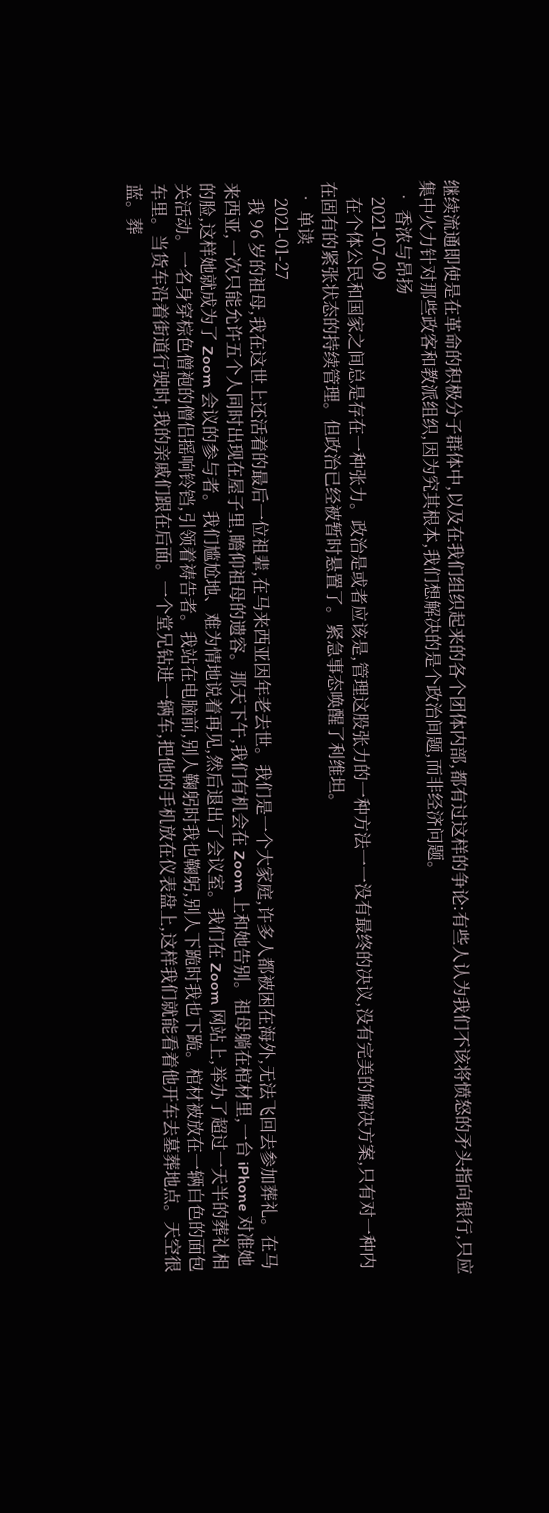继续流通即使是在革命的积极分子群体中,以及在我们组织起来的各个团体内部,都有过这样的争论:有些人认为我们不该将愤怒的矛头指向银行,只应集中火力针对那些政客和教派组织,因为究其根本,我们想解决的是个政治间题,而非经济问题。
  • 香浓与昂扬
    2021-07-09
    在个体公民和国家之间总是存在一种张力。政治是或者应该是,管理这股张力的一种方法一一没有最终的决议,没有完美的解决方案,只有对一种内在固有的紧张状态的持续管理。但政治已经被暂时悬置了。紧急事态唤醒了利维坦。
  • 单读
    2021-01-27
    我 96 岁的祖母,我在这世上还活着的最后一位祖辈,在马来西亚因年老去世。我们是一个大家庭,许多人都被困在海外,无法飞回去参加葬礼。在马来西亚,一次只能允许五个人同时出现在屋子里,瞻仰祖母的遗容。那天下午,我们有机会在 Zoom 上和她告别。祖母躺在棺材里,一台 iPhone 对准她的脸,这样她就成为了 Zoom 会议的参与者。我们尴尬地、难为情地说着再见,然后退出了会议室。我们在 Zoom 网站上,举办了超过一天半的葬礼相关活动。一名身穿棕色僧袍的僧侣摇响铃铛,引领着祷告者。我站在电脑前,别人鞠躬时我也鞠躬,别人下跪时我也下跪。棺材被放在一辆白色的面包车里。当货车沿着街道行驶时,我的亲戚们跟在后面。一个堂兄钻进一辆车,把他的手机放在仪表盘上,这样我们就能看着他开车去墓葬地点。天空很蓝。葬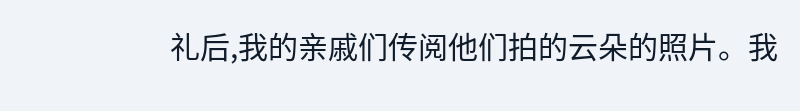礼后,我的亲戚们传阅他们拍的云朵的照片。我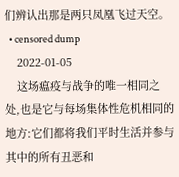们辨认出那是两只凤凰飞过天空。
  • censored dump
    2022-01-05
    这场瘟疫与战争的唯一相同之处,也是它与每场集体性危机相同的地方:它们都将我们平时生活并参与其中的所有丑恶和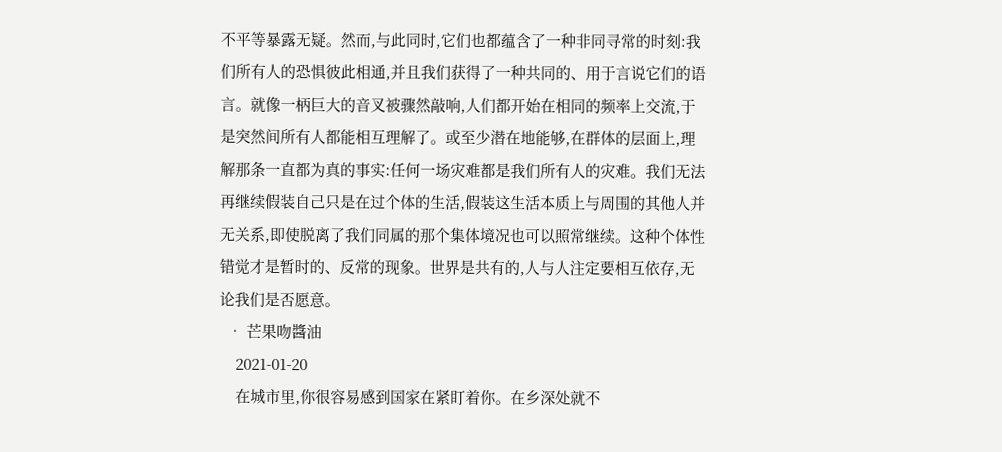不平等暴露无疑。然而,与此同时,它们也都蕴含了一种非同寻常的时刻:我们所有人的恐惧彼此相通,并且我们获得了一种共同的、用于言说它们的语言。就像一柄巨大的音叉被骤然敲响,人们都开始在相同的频率上交流,于是突然间所有人都能相互理解了。或至少潜在地能够,在群体的层面上,理解那条一直都为真的事实:任何一场灾难都是我们所有人的灾难。我们无法再继续假装自己只是在过个体的生活,假装这生活本质上与周围的其他人并无关系,即使脱离了我们同属的那个集体境况也可以照常继续。这种个体性错觉才是暂时的、反常的现象。世界是共有的,人与人注定要相互依存,无论我们是否愿意。
  • 芒果吻醬油
    2021-01-20
    在城市里,你很容易感到国家在紧盯着你。在乡深处就不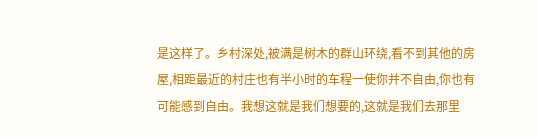是这样了。乡村深处,被满是树木的群山环绕,看不到其他的房屋,相距最近的村庄也有半小时的车程一使你并不自由,你也有可能感到自由。我想这就是我们想要的,这就是我们去那里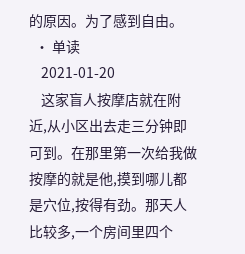的原因。为了感到自由。
  • 单读
    2021-01-20
    这家盲人按摩店就在附近,从小区出去走三分钟即可到。在那里第一次给我做按摩的就是他,摸到哪儿都是穴位,按得有劲。那天人比较多,一个房间里四个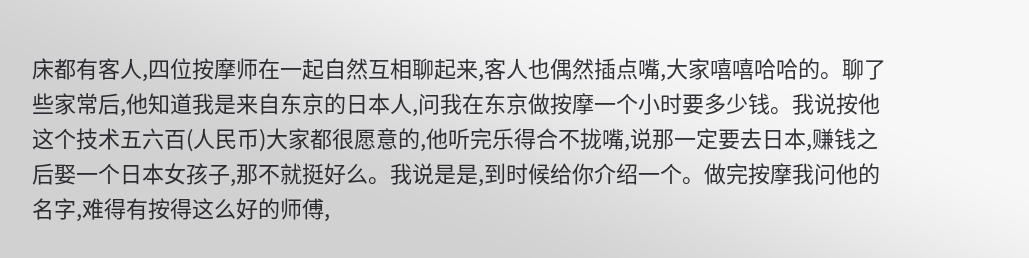床都有客人,四位按摩师在一起自然互相聊起来,客人也偶然插点嘴,大家嘻嘻哈哈的。聊了些家常后,他知道我是来自东京的日本人,问我在东京做按摩一个小时要多少钱。我说按他这个技术五六百(人民币)大家都很愿意的,他听完乐得合不拢嘴,说那一定要去日本,赚钱之后娶一个日本女孩子,那不就挺好么。我说是是,到时候给你介绍一个。做完按摩我问他的名字,难得有按得这么好的师傅,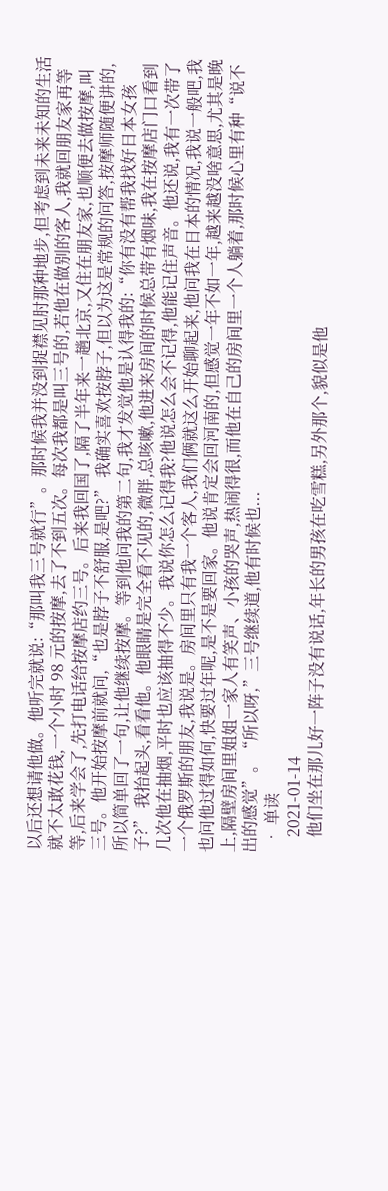以后还想请他做。他听完就说:“那叫我三号就行”。那时候我并没到捉襟见肘那种地步,但考虑到未来未知的生活就不太敢花钱,一个小时 98 元的按摩,去了不到五次。每次我都是叫三号的,若他在做别的客人,我就回朋友家再等等,后来学会了,先打电话给按摩店约三号。后来我回国了,隔了半年来一趟北京,又住在朋友家,也顺便去做按摩,叫三号。他开始按摩前就问,“也是脖子不舒服,是吧?” 我确实喜欢按脖子,但以为这是常规的问答,按摩师随便讲的,所以简单回了一句,让他继续按摩。等到他问我的第二句,我才发觉他是认得我的:“你有没有帮我找好日本女孩子?” 我抬起头,看看他。他眼睛是完全看不见的,微胖,总咳嗽,他进来房间的时候总带有烟味,我在按摩店门口看到几次他在抽烟,平时也应该抽得不少。我说你怎么记得我?他说怎么会不记得,他能记住声音。他还说,我有一次带了一个俄罗斯的朋友,我说是。房间里只有我一个客人,我们俩就这么开始聊起来,他问我在日本的情况,我说一般吧,我也问他过得如何,快要过年呢,是不是要回家。他说肯定会回河南的,但感觉一年不如一年,越来越没啥意思,尤其是晚上,隔壁房间里姐姐一家人有笑声、小孩的哭声,热闹得很,而他在自己的房间里一个人躺着,那时候心里有种“说不出的感觉”。“所以呀,”三号继续道,他有时候也...
  • 单读
    2021-01-14
    他们坐在那儿好一阵子没有说话,年长的男孩在吃雪糕,另外那个,貌似是他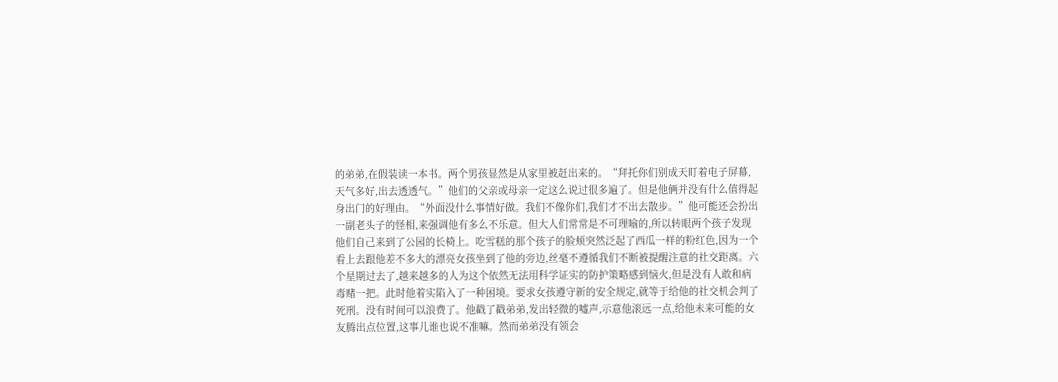的弟弟,在假装读一本书。两个男孩显然是从家里被赶出来的。“拜托你们别成天盯着电子屏幕,天气多好,出去透透气。”他们的父亲或母亲一定这么说过很多遍了。但是他俩并没有什么值得起身出门的好理由。“外面没什么事情好做。我们不像你们,我们才不出去散步。”他可能还会扮出一副老头子的怪相,来强调他有多么不乐意。但大人们常常是不可理喻的,所以转眼两个孩子发现他们自己来到了公园的长椅上。吃雪糕的那个孩子的脸颊突然泛起了西瓜一样的粉红色,因为一个看上去跟他差不多大的漂亮女孩坐到了他的旁边,丝毫不遵循我们不断被提醒注意的社交距离。六个星期过去了,越来越多的人为这个依然无法用科学证实的防护策略感到恼火,但是没有人敢和病毒赌一把。此时他着实陷入了一种困境。要求女孩遵守新的安全规定,就等于给他的社交机会判了死刑。没有时间可以浪费了。他戳了戳弟弟,发出轻微的嘘声,示意他滚远一点,给他未来可能的女友腾出点位置,这事儿谁也说不准嘛。然而弟弟没有领会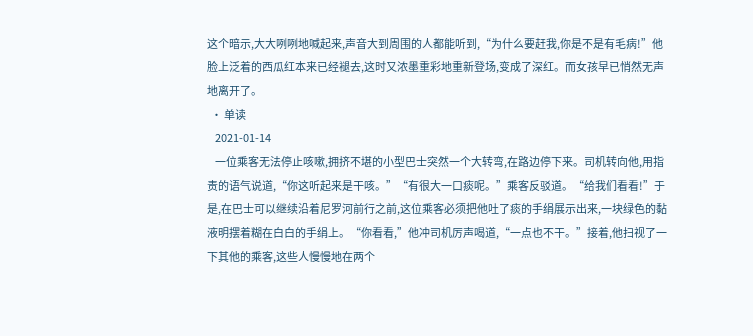这个暗示,大大咧咧地喊起来,声音大到周围的人都能听到,“为什么要赶我,你是不是有毛病!”他脸上泛着的西瓜红本来已经褪去,这时又浓墨重彩地重新登场,变成了深红。而女孩早已悄然无声地离开了。
  • 单读
    2021-01-14
    一位乘客无法停止咳嗽,拥挤不堪的小型巴士突然一个大转弯,在路边停下来。司机转向他,用指责的语气说道,“你这听起来是干咳。”“有很大一口痰呢。”乘客反驳道。“给我们看看!”于是,在巴士可以继续沿着尼罗河前行之前,这位乘客必须把他吐了痰的手绢展示出来,一块绿色的黏液明摆着糊在白白的手绢上。“你看看,”他冲司机厉声喝道,“一点也不干。”接着,他扫视了一下其他的乘客,这些人慢慢地在两个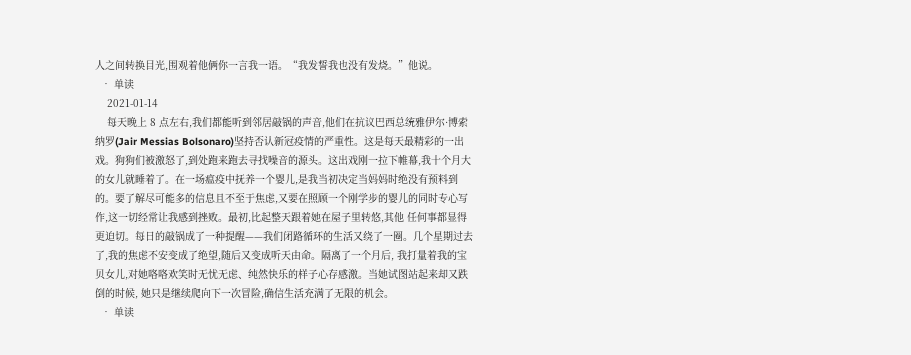人之间转换目光,围观着他俩你一言我一语。“我发誓我也没有发烧。”他说。
  • 单读
    2021-01-14
    每天晚上 8 点左右,我们都能听到邻居敲锅的声音,他们在抗议巴西总统雅伊尔·博索纳罗(Jair Messias Bolsonaro)坚持否认新冠疫情的严重性。这是每天最精彩的一出戏。狗狗们被激怒了,到处跑来跑去寻找噪音的源头。这出戏刚一拉下帷幕,我十个月大的女儿就睡着了。在一场瘟疫中抚养一个婴儿,是我当初决定当妈妈时绝没有预料到的。要了解尽可能多的信息且不至于焦虑,又要在照顾一个刚学步的婴儿的同时专心写作,这一切经常让我感到挫败。最初,比起整天跟着她在屋子里转悠,其他 任何事都显得更迫切。每日的敲锅成了一种提醒——我们闭路循环的生活又绕了一圈。几个星期过去了,我的焦虑不安变成了绝望,随后又变成听天由命。隔离了一个月后, 我打量着我的宝贝女儿,对她咯咯欢笑时无忧无虑、纯然快乐的样子心存感激。当她试图站起来却又跌倒的时候, 她只是继续爬向下一次冒险,确信生活充满了无限的机会。
  • 单读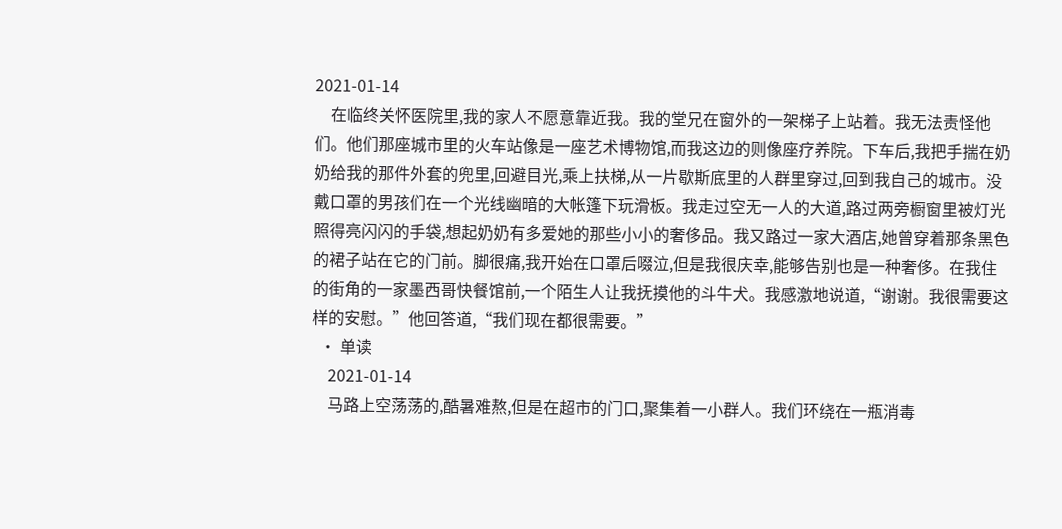2021-01-14
    在临终关怀医院里,我的家人不愿意靠近我。我的堂兄在窗外的一架梯子上站着。我无法责怪他们。他们那座城市里的火车站像是一座艺术博物馆,而我这边的则像座疗养院。下车后,我把手揣在奶奶给我的那件外套的兜里,回避目光,乘上扶梯,从一片歇斯底里的人群里穿过,回到我自己的城市。没戴口罩的男孩们在一个光线幽暗的大帐篷下玩滑板。我走过空无一人的大道,路过两旁橱窗里被灯光照得亮闪闪的手袋,想起奶奶有多爱她的那些小小的奢侈品。我又路过一家大酒店,她曾穿着那条黑色的裙子站在它的门前。脚很痛,我开始在口罩后啜泣,但是我很庆幸,能够告别也是一种奢侈。在我住的街角的一家墨西哥快餐馆前,一个陌生人让我抚摸他的斗牛犬。我感激地说道,“谢谢。我很需要这样的安慰。”他回答道,“我们现在都很需要。”
  • 单读
    2021-01-14
    马路上空荡荡的,酷暑难熬,但是在超市的门口,聚集着一小群人。我们环绕在一瓶消毒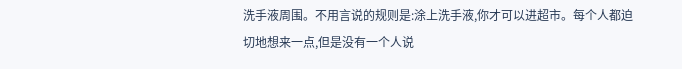洗手液周围。不用言说的规则是:涂上洗手液,你才可以进超市。每个人都迫切地想来一点,但是没有一个人说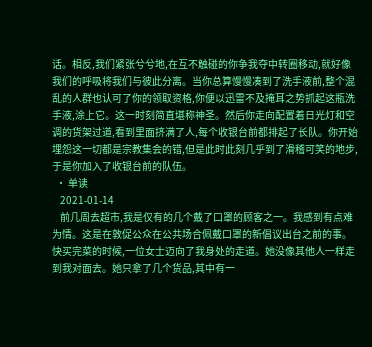话。相反,我们紧张兮兮地,在互不触碰的你争我夺中转圈移动,就好像我们的呼吸将我们与彼此分离。当你总算慢慢凑到了洗手液前,整个混乱的人群也认可了你的领取资格,你便以迅雷不及掩耳之势抓起这瓶洗手液,涂上它。这一时刻简直堪称神圣。然后你走向配置着日光灯和空调的货架过道,看到里面挤满了人,每个收银台前都排起了长队。你开始埋怨这一切都是宗教集会的错,但是此时此刻几乎到了滑稽可笑的地步,于是你加入了收银台前的队伍。
  • 单读
    2021-01-14
    前几周去超市,我是仅有的几个戴了口罩的顾客之一。我感到有点难为情。这是在敦促公众在公共场合佩戴口罩的新倡议出台之前的事。快买完菜的时候,一位女士迈向了我身处的走道。她没像其他人一样走到我对面去。她只拿了几个货品,其中有一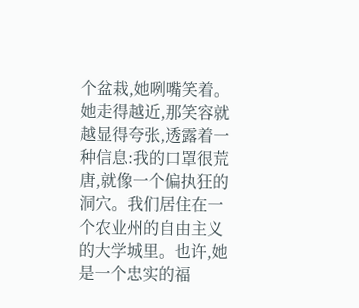个盆栽,她咧嘴笑着。她走得越近,那笑容就越显得夸张,透露着一种信息:我的口罩很荒唐,就像一个偏执狂的洞穴。我们居住在一个农业州的自由主义的大学城里。也许,她是一个忠实的福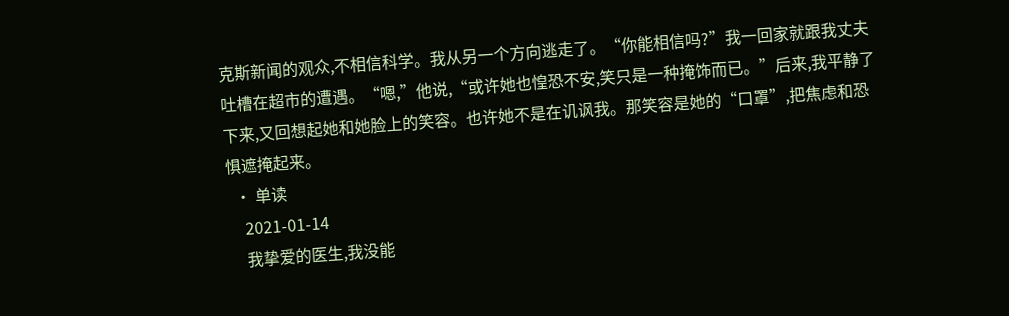克斯新闻的观众,不相信科学。我从另一个方向逃走了。“你能相信吗?”我一回家就跟我丈夫吐槽在超市的遭遇。“嗯,”他说,“或许她也惶恐不安,笑只是一种掩饰而已。”后来,我平静了下来,又回想起她和她脸上的笑容。也许她不是在讥讽我。那笑容是她的“口罩”,把焦虑和恐惧遮掩起来。
  • 单读
    2021-01-14
    我挚爱的医生,我没能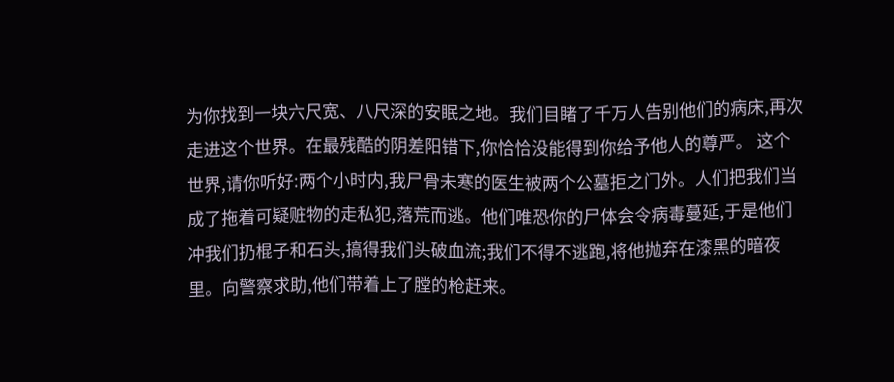为你找到一块六尺宽、八尺深的安眠之地。我们目睹了千万人告别他们的病床,再次走进这个世界。在最残酷的阴差阳错下,你恰恰没能得到你给予他人的尊严。 这个世界,请你听好:两个小时内,我尸骨未寒的医生被两个公墓拒之门外。人们把我们当成了拖着可疑赃物的走私犯,落荒而逃。他们唯恐你的尸体会令病毒蔓延,于是他们冲我们扔棍子和石头,搞得我们头破血流;我们不得不逃跑,将他抛弃在漆黑的暗夜里。向警察求助,他们带着上了膛的枪赶来。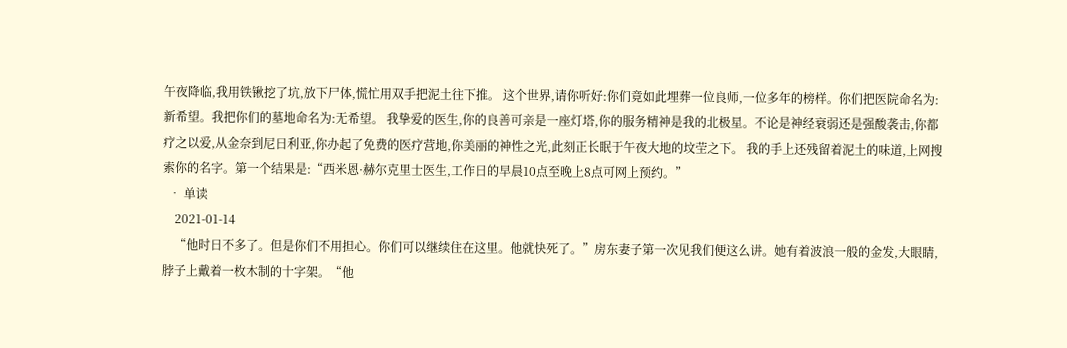午夜降临,我用铁锹挖了坑,放下尸体,慌忙用双手把泥土往下推。 这个世界,请你听好:你们竟如此埋葬一位良师,一位多年的榜样。你们把医院命名为:新希望。我把你们的墓地命名为:无希望。 我挚爱的医生,你的良善可亲是一座灯塔,你的服务精神是我的北极星。不论是神经衰弱还是强酸袭击,你都疗之以爱,从金奈到尼日利亚,你办起了免费的医疗营地,你美丽的神性之光,此刻正长眠于午夜大地的坟茔之下。 我的手上还残留着泥土的味道,上网搜索你的名字。第一个结果是:“西米恩·赫尔克里士医生,工作日的早晨10点至晚上8点可网上预约。”
  • 单读
    2021-01-14
    “他时日不多了。但是你们不用担心。你们可以继续住在这里。他就快死了。”房东妻子第一次见我们便这么讲。她有着波浪一般的金发,大眼睛,脖子上戴着一枚木制的十字架。“他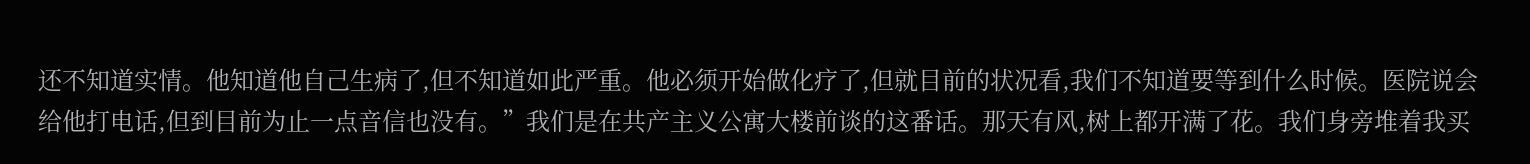还不知道实情。他知道他自己生病了,但不知道如此严重。他必须开始做化疗了,但就目前的状况看,我们不知道要等到什么时候。医院说会给他打电话,但到目前为止一点音信也没有。”我们是在共产主义公寓大楼前谈的这番话。那天有风,树上都开满了花。我们身旁堆着我买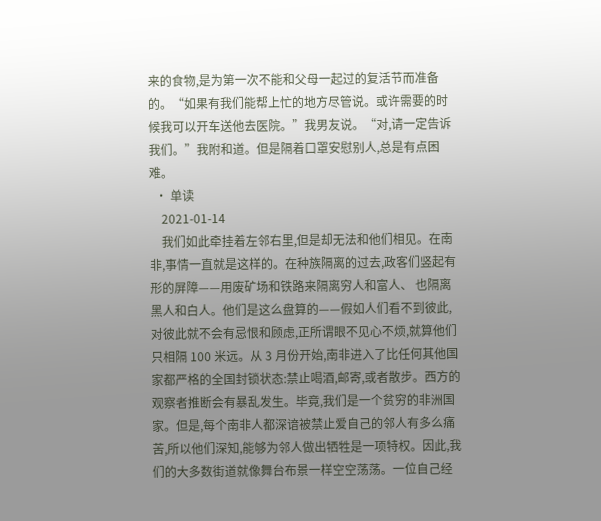来的食物,是为第一次不能和父母一起过的复活节而准备的。“如果有我们能帮上忙的地方尽管说。或许需要的时候我可以开车送他去医院。”我男友说。“对,请一定告诉我们。”我附和道。但是隔着口罩安慰别人,总是有点困难。
  • 单读
    2021-01-14
    我们如此牵挂着左邻右里,但是却无法和他们相见。在南非,事情一直就是这样的。在种族隔离的过去,政客们竖起有形的屏障——用废矿场和铁路来隔离穷人和富人、 也隔离黑人和白人。他们是这么盘算的——假如人们看不到彼此,对彼此就不会有忌恨和顾虑,正所谓眼不见心不烦,就算他们只相隔 100 米远。从 3 月份开始,南非进入了比任何其他国家都严格的全国封锁状态:禁止喝酒,邮寄,或者散步。西方的观察者推断会有暴乱发生。毕竟,我们是一个贫穷的非洲国家。但是,每个南非人都深谙被禁止爱自己的邻人有多么痛苦,所以他们深知,能够为邻人做出牺牲是一项特权。因此,我们的大多数街道就像舞台布景一样空空荡荡。一位自己经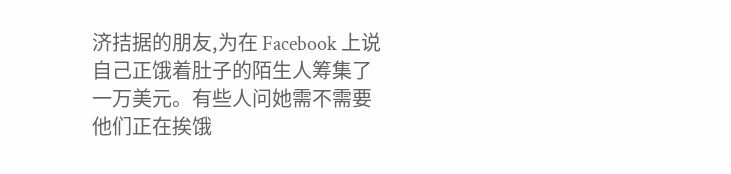济拮据的朋友,为在 Facebook 上说自己正饿着肚子的陌生人筹集了一万美元。有些人问她需不需要他们正在挨饿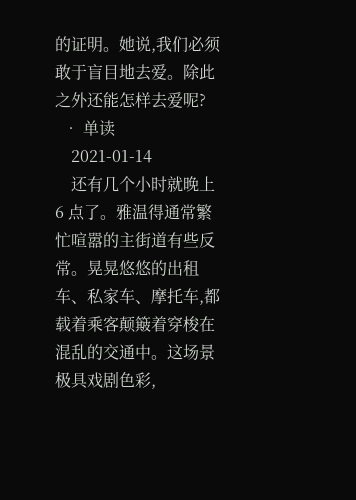的证明。她说,我们必须敢于盲目地去爱。除此之外还能怎样去爱呢?
  • 单读
    2021-01-14
    还有几个小时就晚上 6 点了。雅温得通常繁忙喧嚣的主街道有些反常。晃晃悠悠的出租车、私家车、摩托车,都载着乘客颠簸着穿梭在混乱的交通中。这场景极具戏剧色彩,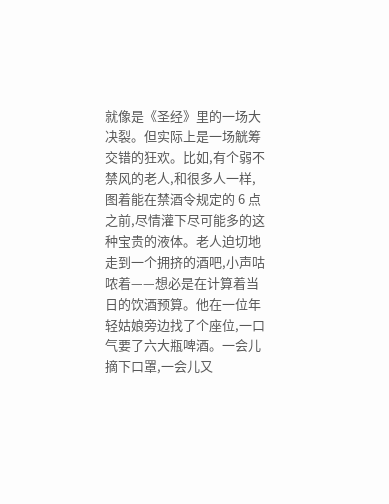就像是《圣经》里的一场大决裂。但实际上是一场觥筹交错的狂欢。比如,有个弱不禁风的老人,和很多人一样,图着能在禁酒令规定的 6 点之前,尽情灌下尽可能多的这种宝贵的液体。老人迫切地走到一个拥挤的酒吧,小声咕哝着——想必是在计算着当日的饮酒预算。他在一位年轻姑娘旁边找了个座位,一口气要了六大瓶啤酒。一会儿摘下口罩,一会儿又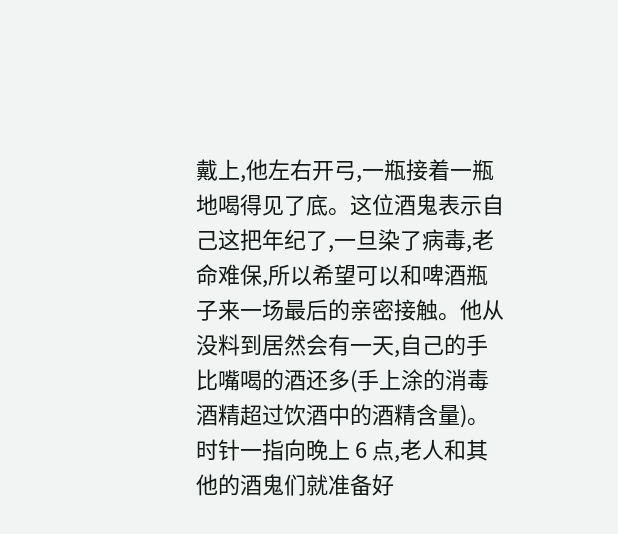戴上,他左右开弓,一瓶接着一瓶地喝得见了底。这位酒鬼表示自己这把年纪了,一旦染了病毒,老命难保,所以希望可以和啤酒瓶子来一场最后的亲密接触。他从没料到居然会有一天,自己的手比嘴喝的酒还多(手上涂的消毒酒精超过饮酒中的酒精含量)。时针一指向晚上 6 点,老人和其他的酒鬼们就准备好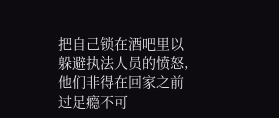把自己锁在酒吧里以躲避执法人员的愤怒,他们非得在回家之前过足瘾不可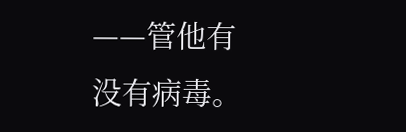——管他有没有病毒。